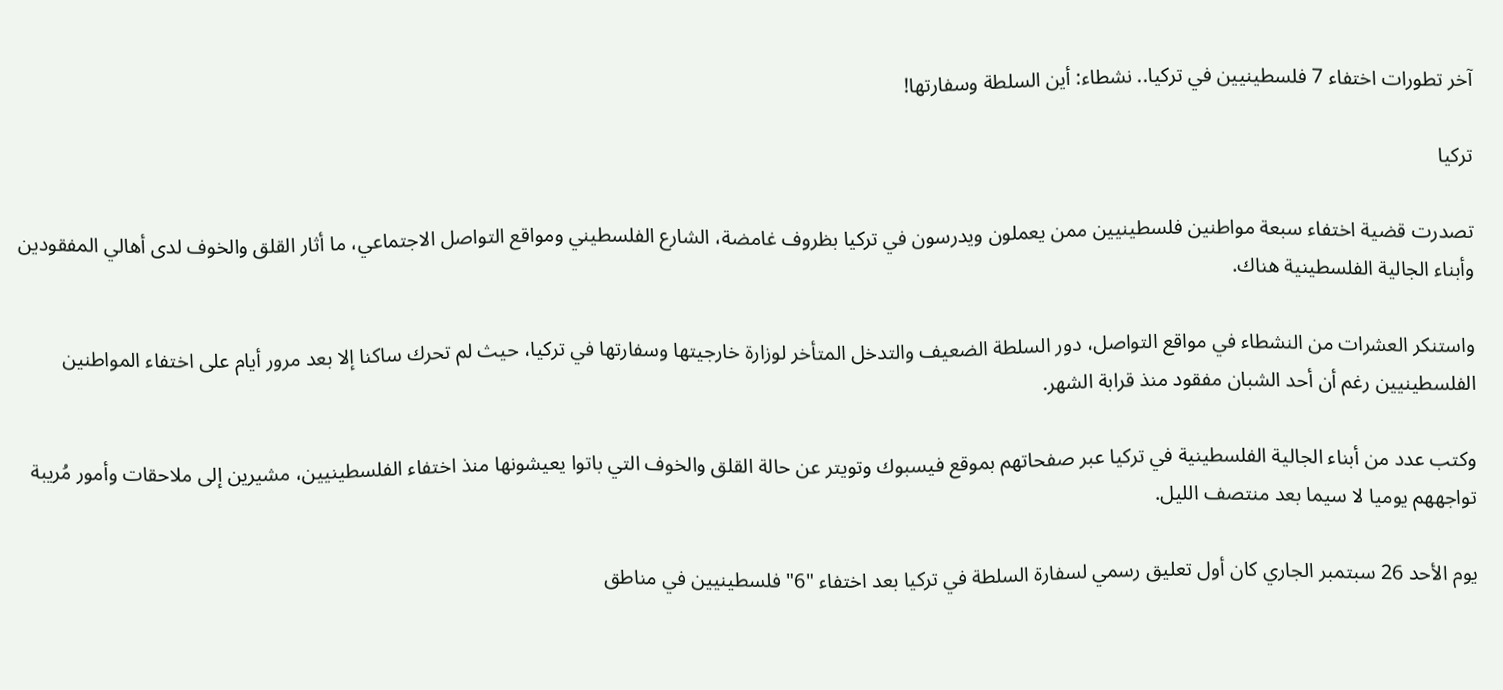آخر تطورات اختفاء 7 فلسطينيين في تركيا.. نشطاء: أين السلطة وسفارتها!

تركيا

تصدرت قضية اختفاء سبعة مواطنين فلسطينيين ممن يعملون ويدرسون في تركيا بظروف غامضة، الشارع الفلسطيني ومواقع التواصل الاجتماعي، ما أثار القلق والخوف لدى أهالي المفقودين وأبناء الجالية الفلسطينية هناك.

واستنكر العشرات من النشطاء في مواقع التواصل، دور السلطة الضعيف والتدخل المتأخر لوزارة خارجيتها وسفارتها في تركيا، حيث لم تحرك ساكنا إلا بعد مرور أيام على اختفاء المواطنين الفلسطينيين رغم أن أحد الشبان مفقود منذ قرابة الشهر.

وكتب عدد من أبناء الجالية الفلسطينية في تركيا عبر صفحاتهم بموقع فيسبوك وتويتر عن حالة القلق والخوف التي باتوا يعيشونها منذ اختفاء الفلسطينيين، مشيرين إلى ملاحقات وأمور مُريبة تواجههم يوميا لا سيما بعد منتصف الليل.

يوم الأحد 26 سبتمبر الجاري كان أول تعليق رسمي لسفارة السلطة في تركيا بعد اختفاء "6" فلسطينيين في مناطق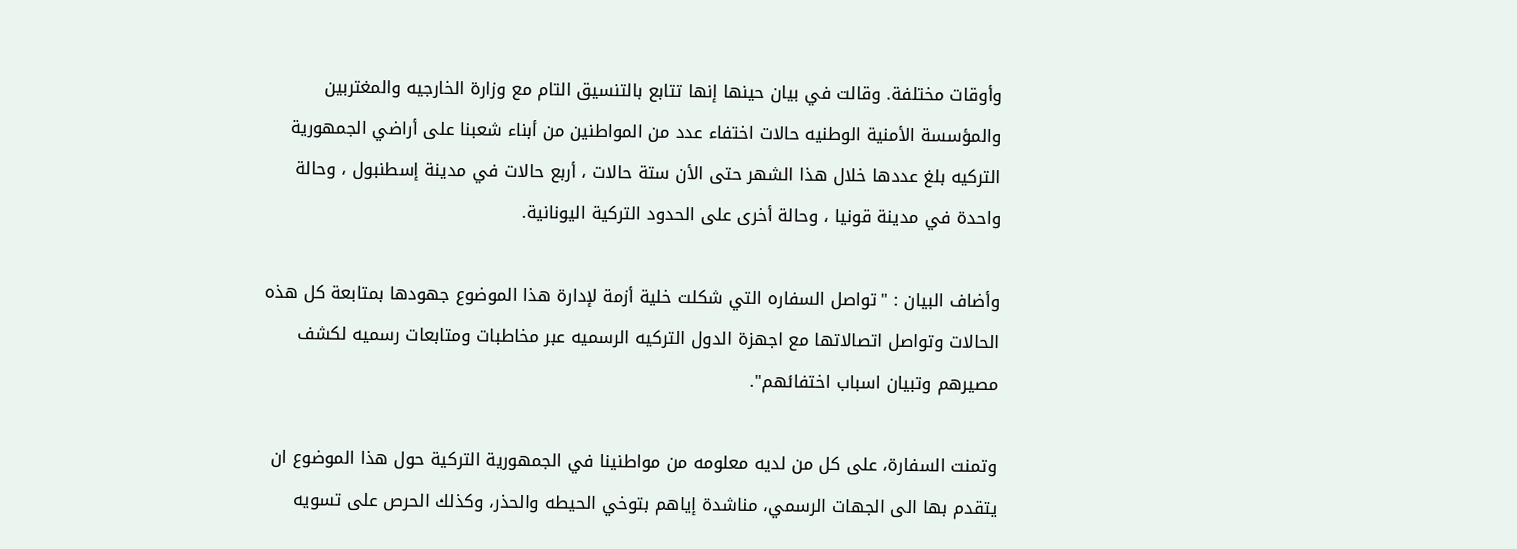وأوقات مختلفة. وقالت في بيان حينها إنها تتابع بالتنسيق التام مع وزارة الخارجيه والمغتربين والمؤسسة الأمنية الوطنيه حالات اختفاء عدد من المواطنين من أبناء شعبنا على أراضي الجمهورية التركيه بلغ عددها خلال هذا الشهر حتى الأن ستة حالات ، أربع حالات في مدينة إسطنبول ، وحالة واحدة في مدينة قونيا ، وحالة أخرى على الحدود التركية اليونانية.

وأضاف البيان : "تواصل السفاره التي شكلت خلية أزمة لإدارة هذا الموضوع جهودها بمتابعة كل هذه الحالات وتواصل اتصالاتها مع اجهزة الدول التركيه الرسميه عبر مخاطبات ومتابعات رسميه لكشف مصيرهم وتبيان اسباب اختفائهم".

وتمنت السفارة، على كل من لديه معلومه من مواطنينا في الجمهورية التركية حول هذا الموضوع ان يتقدم بها الى الجهات الرسمي، مناشدة إياهم بتوخي الحيطه والحذر، وكذلك الحرص على تسويه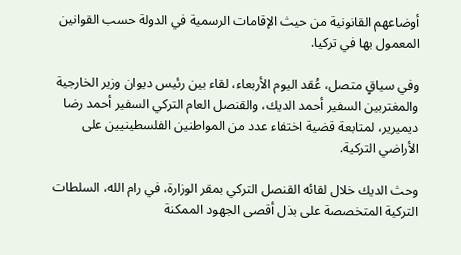أوضاعهم القانونية من حيث الإقامات الرسمية في الدولة حسب القوانين المعمول بها في تركيا.

وفي سياقٍ متصل، عُقد اليوم الأربعاء، لقاء بين رئيس ديوان وزير الخارجية والمغتربين السفير أحمد الديك، والقنصل العام التركي السفير أحمد رضا ديميرير، لمتابعة قضية اختفاء عدد من المواطنين الفلسطينيين على الأراضي التركية.

وحث الديك خلال لقائه القنصل التركي بمقر الوزارة، في رام الله، السلطات التركية المتخصصة على بذل أقصى الجهود الممكنة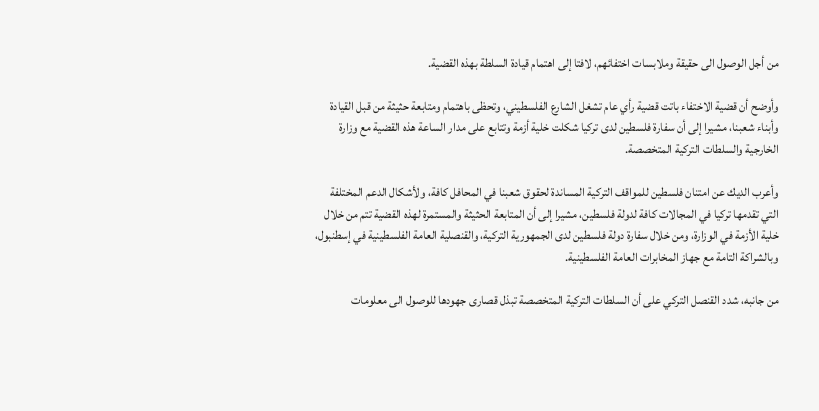من أجل الوصول الى حقيقة وملابسات اختفائهم، لافتا إلى اهتمام قيادة السلطة بهذه القضية.

وأوضح أن قضية الاختفاء باتت قضية رأي عام تشغل الشارع الفلسطيني، وتحظى باهتمام ومتابعة حثيثة من قبل القيادة وأبناء شعبنا، مشيرا إلى أن سفارة فلسطين لدى تركيا شكلت خلية أزمة وتتابع على مدار الساعة هذه القضية مع وزارة الخارجية والسلطات التركية المتخصصة.

وأعرب الديك عن امتنان فلسطين للمواقف التركية المساندة لحقوق شعبنا في المحافل كافة، ولأشكال الدعم المختلفة التي تقدمها تركيا في المجالات كافة لدولة فلسطين، مشيرا إلى أن المتابعة الحثيثة والمستمرة لهذه القضية تتم من خلال خلية الأزمة في الوزارة، ومن خلال سفارة دولة فلسطين لدى الجمهورية التركية، والقنصلية العامة الفلسطينية في إسطنبول، وبالشراكة التامة مع جهاز المخابرات العامة الفلسطينية.

من جانبه، شدد القنصل التركي على أن السلطات التركية المتخصصة تبذل قصارى جهودها للوصول الى معلومات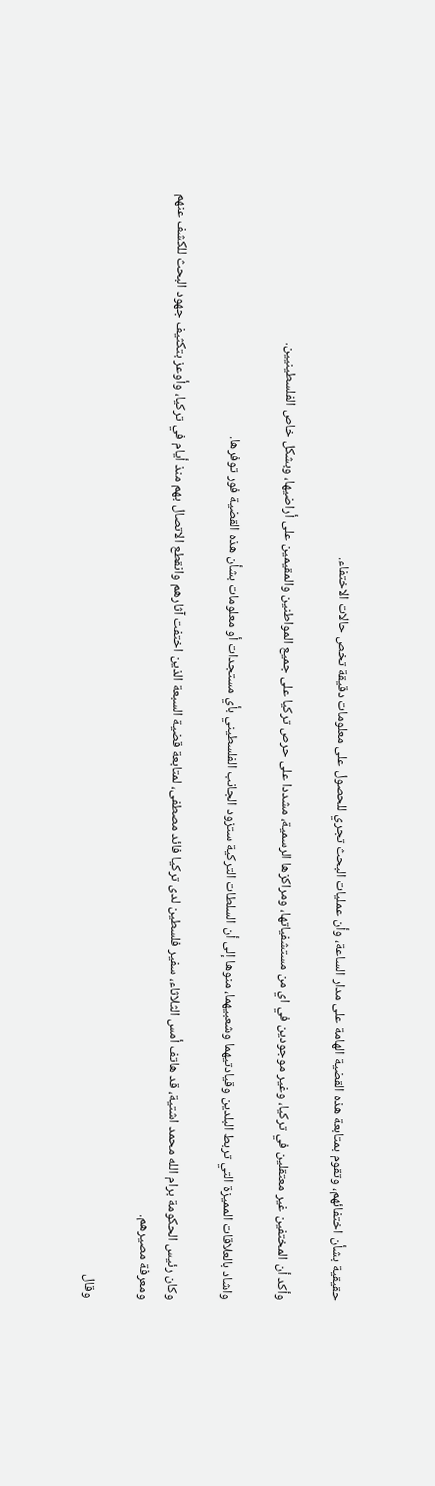حقيقية بشأن اختفائهم، وتقوم بمتابعة هذه القضية الهامة على مدار الساعة، وأن عمليات البحث تجري للحصول على معلومات دقيقة تخص حالات الاختفاء.

وأكد أن المختفين غير معتقلين في تركيا، وغير موجودين في اي من مستشفياتها، ومراكزها الرسمية، مشددا على حرص تركيا على جميع المواطنين والمقيمين على أراضيها، وبشكل خاص الفلسطينيين.

واشاد بالعلاقات المميزة التي تربط البلدين وقيادتيهما وشعبيهما، منوها إلى أن السلطات التركية ستزود الجانب الفلسطيني بأي مستجدات أو معلومات بشأن هذه القضية فور توفرها.

وكان رئيس الحكومة برام الله محمد اشتية، قد هاتف أمس الثلاثاء، سفير فلسطين لدى تركيا فائد مصطفى، لمتابعة قضية السبعة الذين اختفت آثارهم وانقطع الاتصال بهم منذ أيام في تركيا، وأوعز بتكثيف جهود البحث للكشف عنهم ومعرفة مصيرهم.

وقال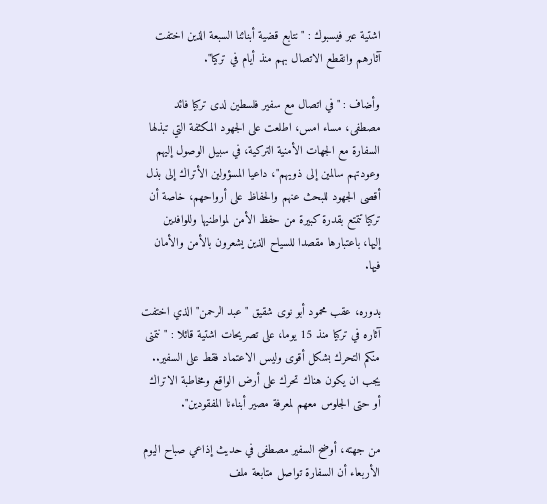اشتية عبر فيسبوك : "نتابع قضية أبنائنا السبعة الذين اختفت آثارهم وانقطع الاتصال بهم منذ أيام في تركيا".

وأضاف : "في اتصال مع سفير فلسطين لدى تركيا فائد مصطفى، مساء امس، اطلعت على الجهود المكثفة التي تبذلها السفارة مع الجهات الأمنية التركية، في سبيل الوصول إليهم وعودتهم سالمين إلى ذويهم"، داعيا المسؤولين الأتراك إلى بذل أقصى الجهود للبحث عنهم والحفاظ على أرواحهم، خاصة أن تركيا تتمتع بقدرة كبيرة من حفظ الأمن لمواطنيها وللوافدين إليها، باعتبارها مقصدا للسياح الذين يشعرون بالأمن والأمان فيها.

بدوره، عقب محمود أبو نوى شقيق "عبد الرحمن" الذي اختفت آثاره في تركيا منذ 15 يوما، على تصريحات اشتية قائلا : "نتمنى منكم التحرك بشكل أقوى وليس الاعتماد فقط على السفير.. يجب ان يكون هناك تحرك على أرض الواقع ومخاطبة الاتراك أو حتى الجلوس معهم لمعرفة مصير أبناءنا المفقودين".

من جهته، أوضح السفير مصطفى في حديث إذاعي صباح اليوم الأربعاء أن السفارة تواصل متابعة ملف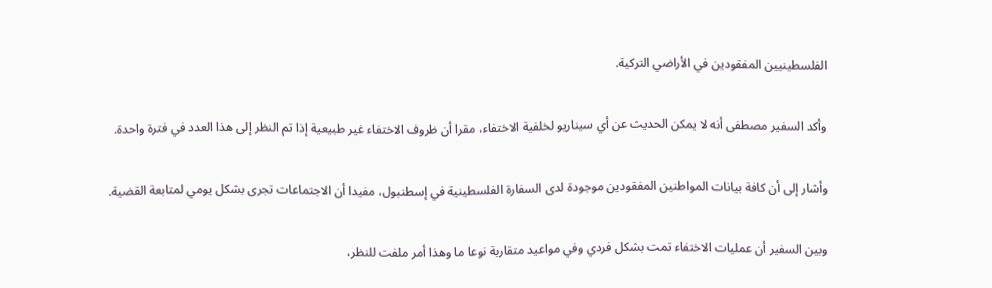الفلسطينيين المفقودين في الأراضي التركية.

وأكد السفير مصطفى أنه لا يمكن الحديث عن أي سيناريو لخلفية الاختفاء، مقرا أن ظروف الاختفاء غير طبيعية إذا تم النظر إلى هذا العدد في فترة واحدة.

وأشار إلى أن كافة بيانات المواطنين المفقودين موجودة لدى السفارة الفلسطينية في إسطنبول، مفيدا أن الاجتماعات تجرى بشكل يومي لمتابعة القضية.

وبين السفير أن عمليات الاختفاء تمت بشكل فردي وفي مواعيد متقاربة نوعا ما وهذا أمر ملفت للنظر،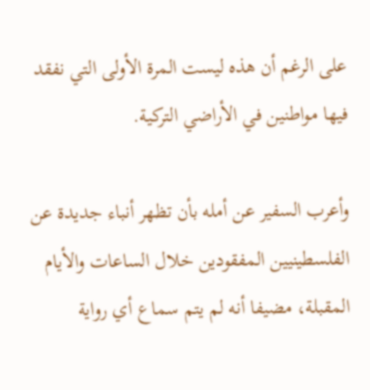على الرغم أن هذه ليست المرة الأولى التي نفقد فيها مواطنين في الأراضي التركية.

وأعرب السفير عن أمله بأن تظهر أنباء جديدة عن الفلسطينيين المفقودين خلال الساعات والأيام المقبلة، مضيفا أنه لم يتم سماع أي رواية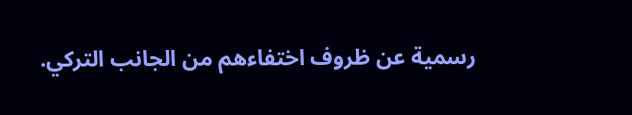رسمية عن ظروف اختفاءهم من الجانب التركي.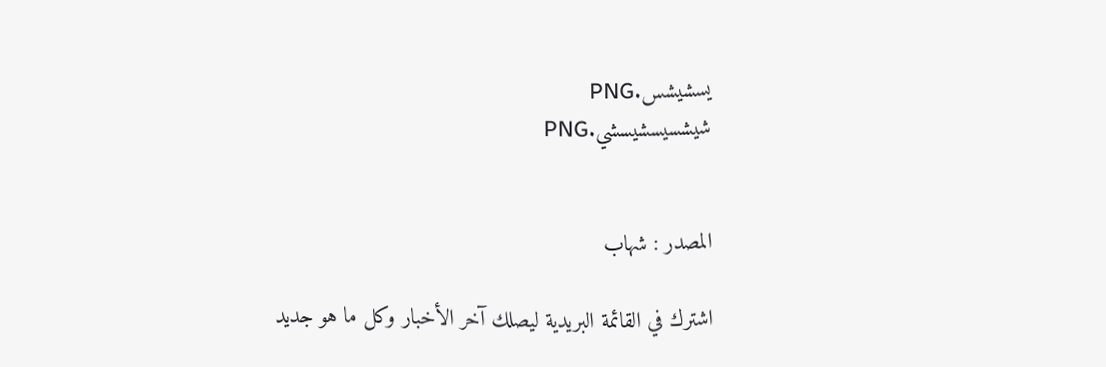يسشيشس.PNG
شيشسيسشيسشي.PNG


المصدر : شهاب

اشترك في القائمة البريدية ليصلك آخر الأخبار وكل ما هو جديد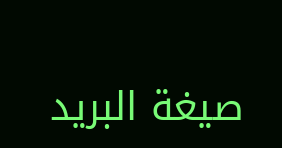صيغة البريد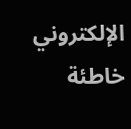الإلكتروني خاطئة